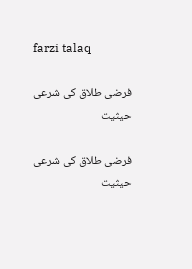farzi talaq

فرضی طلاق كى شرعى حيثيت

فرضی طلاق كى شرعى حيثيت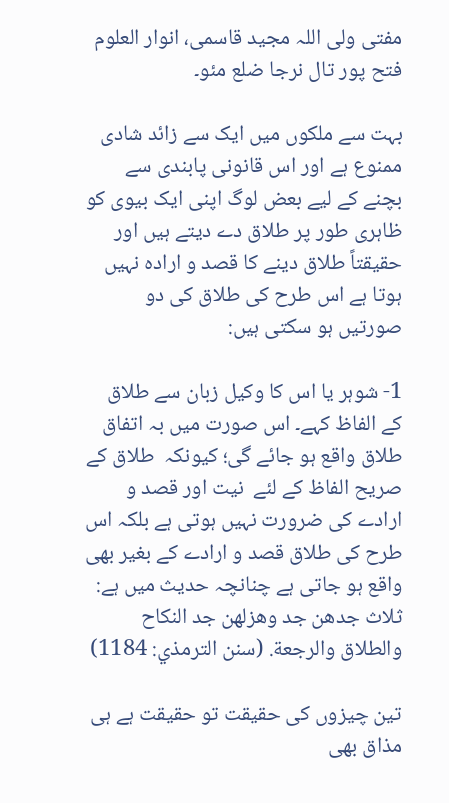مفتی ولی اللہ مجید قاسمی، انوار العلوم فتح پور تال نرجا ضلع مئو۔

بہت سے ملکوں میں ایک سے زائد شادی ممنوع ہے اور اس قانونی پابندی سے بچنے کے لیے بعض لوگ اپنی ایک بیوی کو ظاہری طور پر طلاق دے دیتے ہیں اور حقیقتاً طلاق دینے کا قصد و ارادہ نہیں ہوتا ہے اس طرح کی طلاق کی دو صورتیں ہو سکتی ہیں:

1- شوہر یا اس کا وکیل زبان سے طلاق کے الفاظ کہے۔ اس صورت میں بہ اتفاق طلاق واقع ہو جائے گی؛ کیونکہ  طلاق کے صریح الفاظ کے لئے  نیت اور قصد و ارادے کی ضرورت نہیں ہوتی ہے بلکہ اس طرح کی طلاق قصد و ارادے کے بغیر بھی واقع ہو جاتی ہے چنانچہ حدیث میں ہے: ثلاث جدهن جد وهزلهن جد النكاح والطلاق والرجعة. (سنن الترمذي: 1184)

تین چیزوں کی حقیقت تو حقیقت ہے ہی مذاق بھی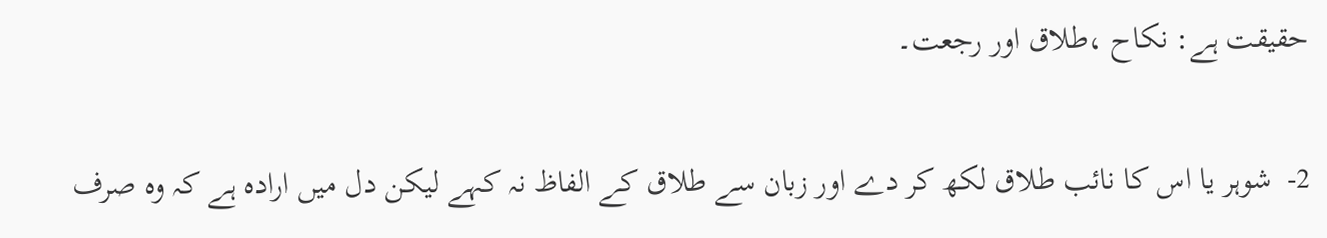حقیقت ہے: نکاح ،طلاق اور رجعت۔

2-  شوہر یا اس کا نائب طلاق لکھ کر دے اور زبان سے طلاق کے الفاظ نہ کہے لیکن دل میں ارادہ ہے کہ وہ صرف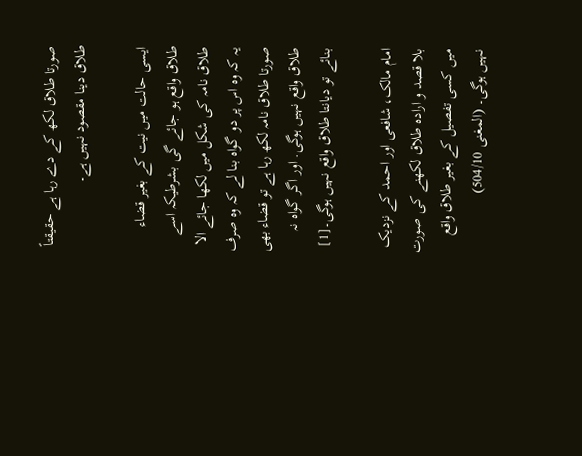صورتا طلاق لکھ کے دے رہا ہے حقیقتاً طلاق دینا مقصود نہیں ہے۔

ایسی حالت میں نیت کے بغیر قضاء طلاق واقع ہو جائے گی بشرطیکہ اسے طلاق نامہ کی شکل میں لکھا جائے الا یہ کہ وہ اس پر دو گواہ بنا لے کہ وہ صرف صورتا طلاق نامہ لکھ رہا ہے تو قضاء بھی طلاق واقع نہیں ہوگی. اور اگر گواہ نہ بنائے تو دیانتا طلاق واقع نہیں ہوگی۔[1]

امام مالک، شافعی اور احمد کے نزدیک بلا قصد و ارادہ طلاق لکھنے کی صورت میں کسی تفصیل کے بغیر طلاق واقع نہیں ہوگی۔ (المغنی 504/10)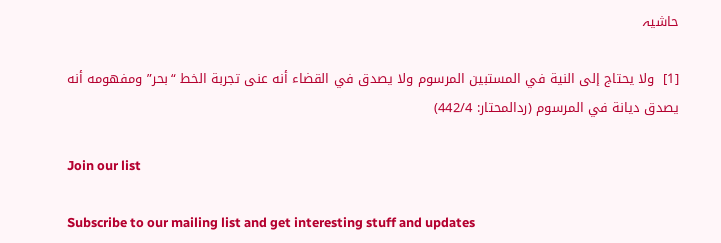حاشيہ

[1]  ولا يحتاج إلى النية في المستبين المرسوم ولا يصدق في القضاء أنه عنى تجربة الخط “بحر” ومفهومه أنه يصدق ديانة في المرسوم (ردالمحتار: 442/4)

Join our list

Subscribe to our mailing list and get interesting stuff and updates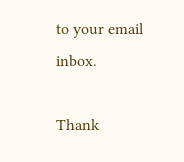to your email inbox.

Thank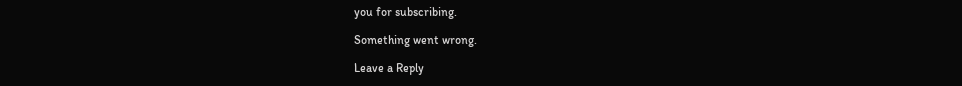you for subscribing.

Something went wrong.

Leave a Reply